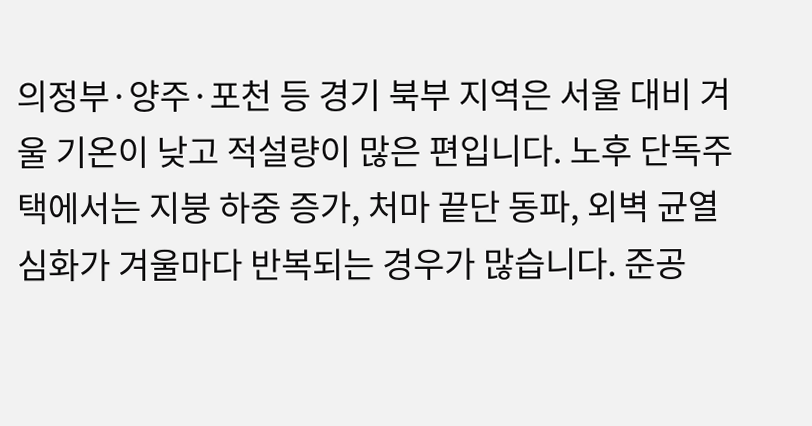의정부·양주·포천 등 경기 북부 지역은 서울 대비 겨울 기온이 낮고 적설량이 많은 편입니다. 노후 단독주택에서는 지붕 하중 증가, 처마 끝단 동파, 외벽 균열 심화가 겨울마다 반복되는 경우가 많습니다. 준공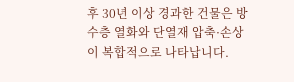후 30년 이상 경과한 건물은 방수층 열화와 단열재 압축·손상이 복합적으로 나타납니다.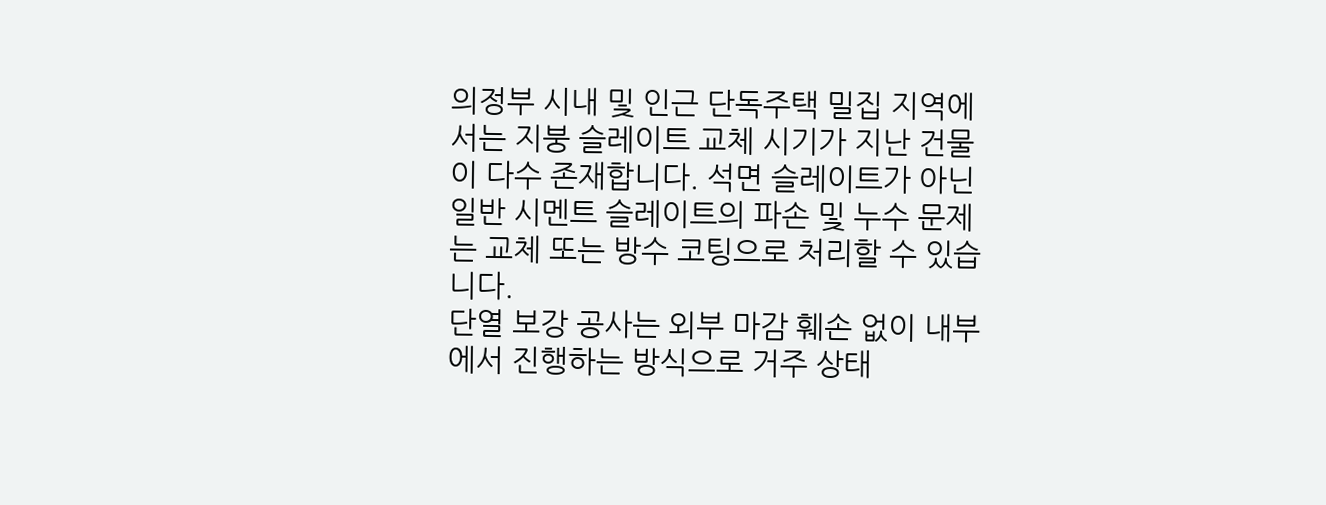의정부 시내 및 인근 단독주택 밀집 지역에서는 지붕 슬레이트 교체 시기가 지난 건물이 다수 존재합니다. 석면 슬레이트가 아닌 일반 시멘트 슬레이트의 파손 및 누수 문제는 교체 또는 방수 코팅으로 처리할 수 있습니다.
단열 보강 공사는 외부 마감 훼손 없이 내부에서 진행하는 방식으로 거주 상태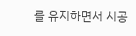를 유지하면서 시공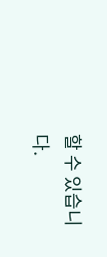할 수 있습니다.